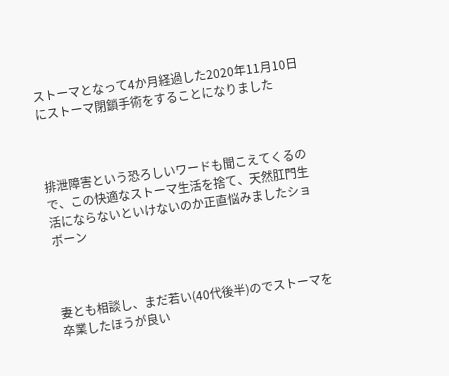ストーマとなって4か月経過した2020年11月10日にストーマ閉鎖手術をすることになりました



排泄障害という恐ろしいワードも聞こえてくるので、この快適なストーマ生活を捨て、天然肛門生活にならないといけないのか正直悩みましたショボーン



妻とも相談し、まだ若い(40代後半)のでストーマを卒業したほうが良い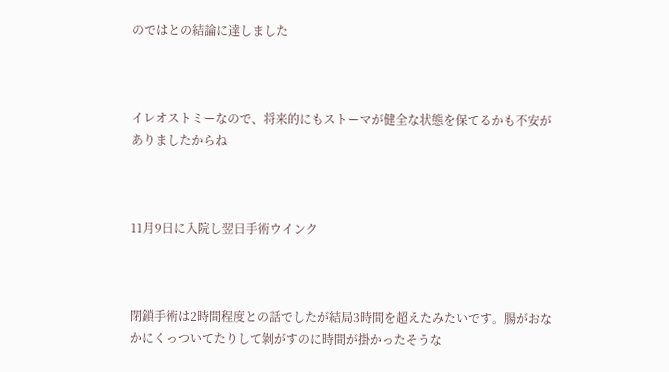のではとの結論に達しました



イレオストミーなので、将来的にもストーマが健全な状態を保てるかも不安がありましたからね



11月9日に入院し翌日手術ウインク



閉鎖手術は2時間程度との話でしたが結局3時間を超えたみたいです。腸がおなかにくっついてたりして剝がすのに時間が掛かったそうな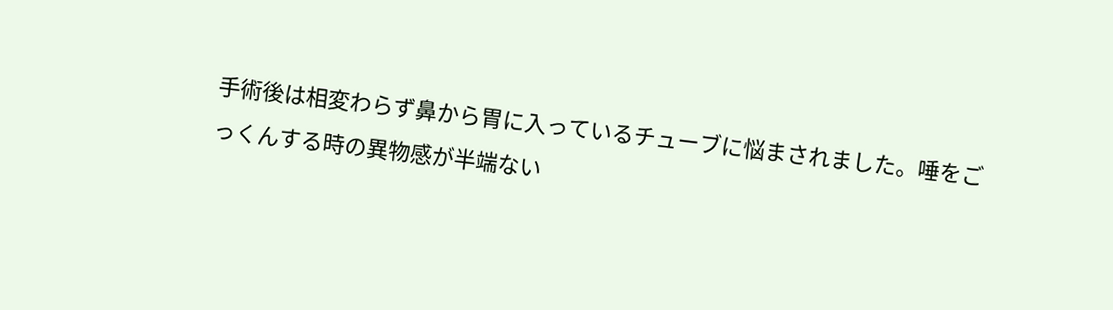手術後は相変わらず鼻から胃に入っているチューブに悩まされました。唾をごっくんする時の異物感が半端ない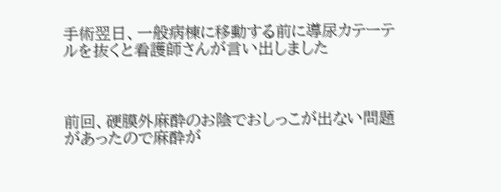手術翌日、一般病棟に移動する前に導尿カテーテルを抜くと看護師さんが言い出しました



前回、硬膜外麻酔のお陰でおしっこが出ない問題があったので麻酔が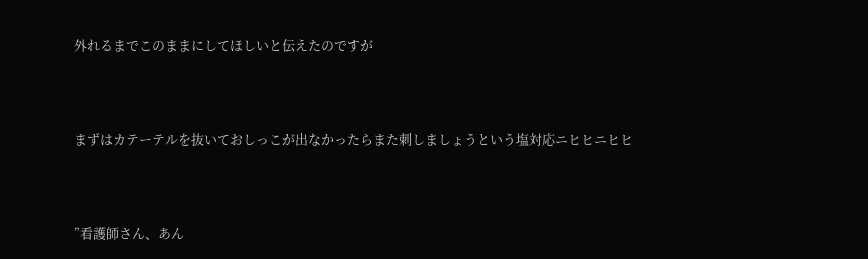外れるまでこのままにしてほしいと伝えたのですが



まずはカテーテルを抜いておしっこが出なかったらまた刺しましょうという塩対応ニヒヒニヒヒ



”看護師さん、あん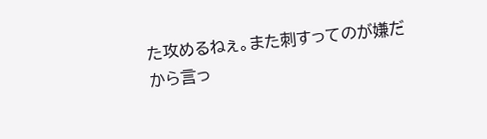た攻めるねぇ。また刺すってのが嫌だから言っ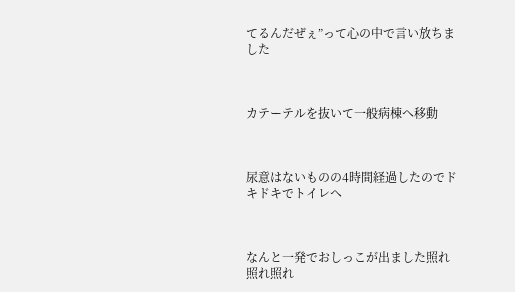てるんだぜぇ”って心の中で言い放ちました



カテーテルを抜いて一般病棟へ移動



尿意はないものの4時間経過したのでドキドキでトイレへ



なんと一発でおしっこが出ました照れ照れ照れ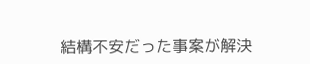結構不安だった事案が解決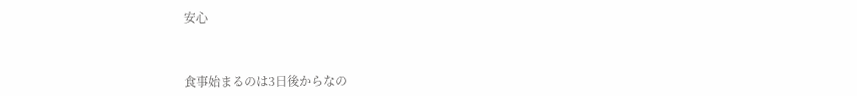安心



食事始まるのは3日後からなの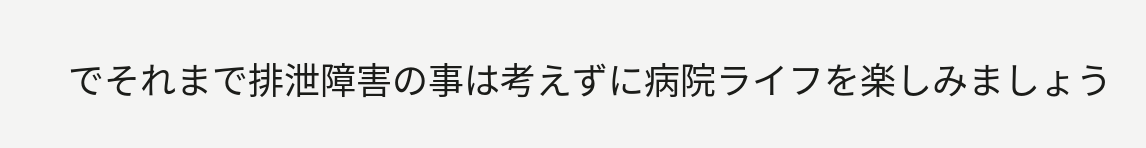でそれまで排泄障害の事は考えずに病院ライフを楽しみましょう